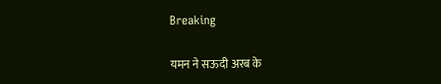Breaking

यमन ने सऊदी अरब के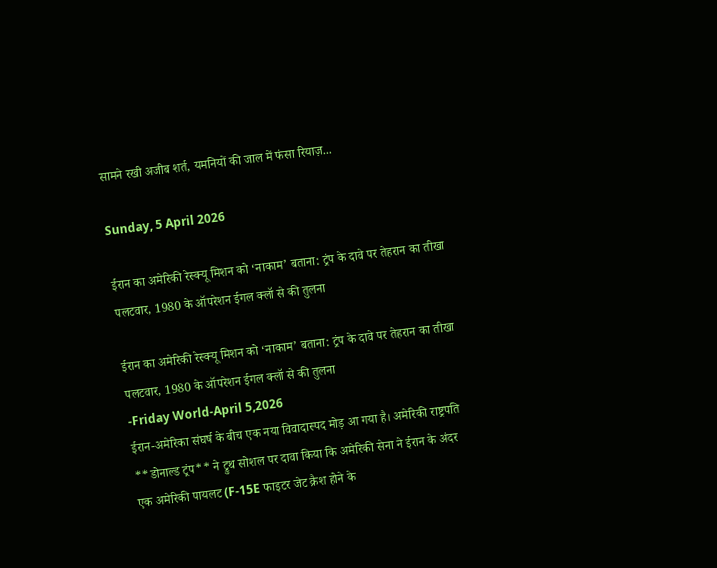सामने रखी अजीब शर्त, यमनियों की जाल में फंसा रियाज़...

Sunday, 5 April 2026

ईरान का अमेरिकी रेस्क्यू मिशन को ‘नाकाम’ बताना: ट्रंप के दावे पर तेहरान का तीखा पलटवार, 1980 के ऑपरेशन ईगल क्लॉ से की तुलना

ईरान का अमेरिकी रेस्क्यू मिशन को ‘नाकाम’ बताना: ट्रंप के दावे पर तेहरान का तीखा पलटवार, 1980 के ऑपरेशन ईगल क्लॉ से की तुलना
-Friday World-April 5,2026
ईरान-अमेरिका संघर्ष के बीच एक नया विवादास्पद मोड़ आ गया है। अमेरिकी राष्ट्रपति **डोनाल्ड ट्रंप** ने ट्रुथ सोशल पर दावा किया कि अमेरिकी सेना ने ईरान के अंदर एक अमेरिकी पायलट (F-15E फाइटर जेट क्रैश होने के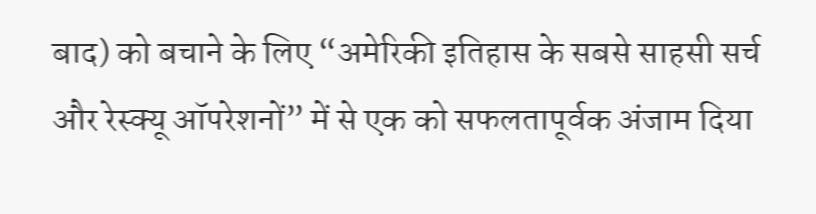बाद) को बचाने के लिए “अमेरिकी इतिहास के सबसे साहसी सर्च और रेस्क्यू ऑपरेशनों” में से एक को सफलतापूर्वक अंजाम दिया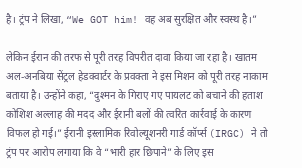है। ट्रंप ने लिखा, “We GOT him! वह अब सुरक्षित और स्वस्थ है।”

लेकिन ईरान की तरफ से पूरी तरह विपरीत दावा किया जा रहा है। खातम अल-अनबिया सेंट्रल हेडक्वार्टर के प्रवक्ता ने इस मिशन को पूरी तरह नाकाम बताया है। उन्होंने कहा, “दुश्मन के गिराए गए पायलट को बचाने की हताश कोशिश अल्लाह की मदद और ईरानी बलों की त्वरित कार्रवाई के कारण विफल हो गई।” ईरानी इस्लामिक रिवोल्यूशनरी गार्ड कॉर्प्स (IRGC) ने तो ट्रंप पर आरोप लगाया कि वे “भारी हार छिपाने” के लिए इस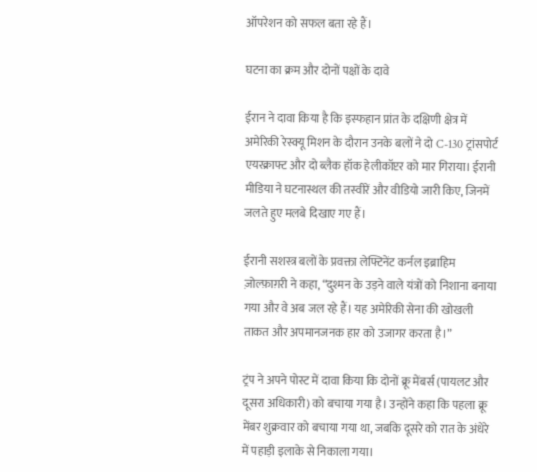ऑपरेशन को सफल बता रहे हैं।

घटना का क्रम और दोनों पक्षों के दावे

ईरान ने दावा किया है कि इस्फहान प्रांत के दक्षिणी क्षेत्र में अमेरिकी रेस्क्यू मिशन के दौरान उनके बलों ने दो C-130 ट्रांसपोर्ट एयरक्राफ्ट और दो ब्लैक हॉक हेलीकॉप्टर को मार गिराया। ईरानी मीडिया ने घटनास्थल की तस्वीरें और वीडियो जारी किए, जिनमें जलते हुए मलबे दिखाए गए हैं।

ईरानी सशस्त्र बलों के प्रवक्ता लेफ्टिनेंट कर्नल इब्राहिम ज़ोल्फ़ाग़री ने कहा, “दुश्मन के उड़ने वाले यंत्रों को निशाना बनाया गया और वे अब जल रहे हैं। यह अमेरिकी सेना की खोखली ताकत और अपमानजनक हार को उजागर करता है।”

ट्रंप ने अपने पोस्ट में दावा किया कि दोनों क्रू मेंबर्स (पायलट और दूसरा अधिकारी) को बचाया गया है। उन्होंने कहा कि पहला क्रू मेंबर शुक्रवार को बचाया गया था, जबकि दूसरे को रात के अंधेरे में पहाड़ी इलाके से निकाला गया।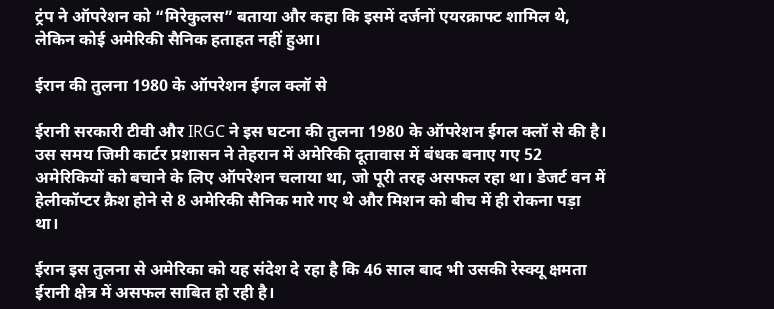ट्रंप ने ऑपरेशन को “मिरेकुलस” बताया और कहा कि इसमें दर्जनों एयरक्राफ्ट शामिल थे, लेकिन कोई अमेरिकी सैनिक हताहत नहीं हुआ।

ईरान की तुलना 1980 के ऑपरेशन ईगल क्लॉ से

ईरानी सरकारी टीवी और IRGC ने इस घटना की तुलना 1980 के ऑपरेशन ईगल क्लॉ से की है। उस समय जिमी कार्टर प्रशासन ने तेहरान में अमेरिकी दूतावास में बंधक बनाए गए 52 अमेरिकियों को बचाने के लिए ऑपरेशन चलाया था, जो पूरी तरह असफल रहा था। डेजर्ट वन में हेलीकॉप्टर क्रैश होने से 8 अमेरिकी सैनिक मारे गए थे और मिशन को बीच में ही रोकना पड़ा था।

ईरान इस तुलना से अमेरिका को यह संदेश दे रहा है कि 46 साल बाद भी उसकी रेस्क्यू क्षमता ईरानी क्षेत्र में असफल साबित हो रही है।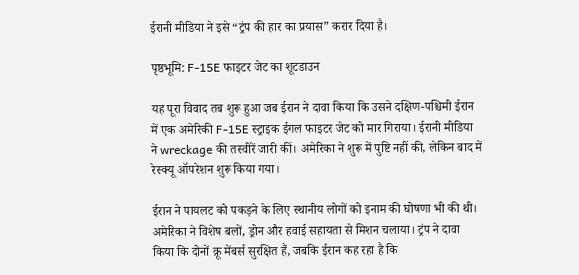ईरानी मीडिया ने इसे “ट्रंप की हार का प्रयास” करार दिया है।

पृष्ठभूमि: F-15E फाइटर जेट का शूटडाउन

यह पूरा विवाद तब शुरू हुआ जब ईरान ने दावा किया कि उसने दक्षिण-पश्चिमी ईरान में एक अमेरिकी F-15E स्ट्राइक ईगल फाइटर जेट को मार गिराया। ईरानी मीडिया ने wreckage की तस्वीरें जारी कीं। अमेरिका ने शुरू में पुष्टि नहीं की, लेकिन बाद में रेस्क्यू ऑपरेशन शुरू किया गया।

ईरान ने पायलट को पकड़ने के लिए स्थानीय लोगों को इनाम की घोषणा भी की थी। अमेरिका ने विशेष बलों, ड्रोन और हवाई सहायता से मिशन चलाया। ट्रंप ने दावा किया कि दोनों क्रू मेंबर्स सुरक्षित हैं, जबकि ईरान कह रहा है कि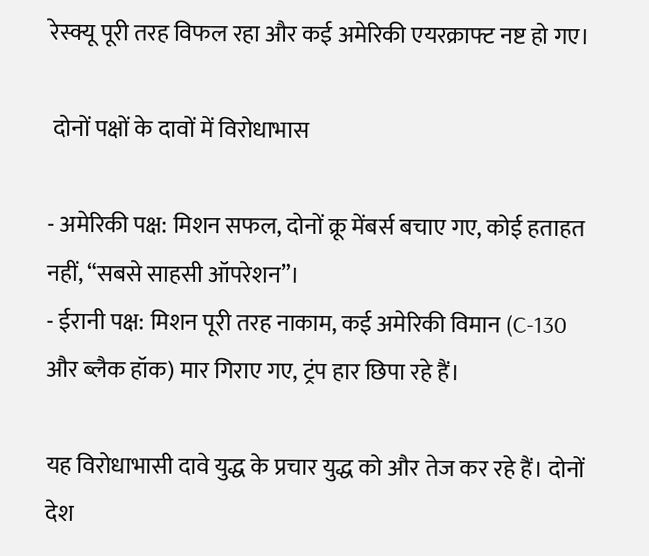रेस्क्यू पूरी तरह विफल रहा और कई अमेरिकी एयरक्राफ्ट नष्ट हो गए।

 दोनों पक्षों के दावों में विरोधाभास

- अमेरिकी पक्ष: मिशन सफल, दोनों क्रू मेंबर्स बचाए गए, कोई हताहत नहीं, “सबसे साहसी ऑपरेशन”।
- ईरानी पक्ष: मिशन पूरी तरह नाकाम, कई अमेरिकी विमान (C-130 और ब्लैक हॉक) मार गिराए गए, ट्रंप हार छिपा रहे हैं।

यह विरोधाभासी दावे युद्ध के प्रचार युद्ध को और तेज कर रहे हैं। दोनों देश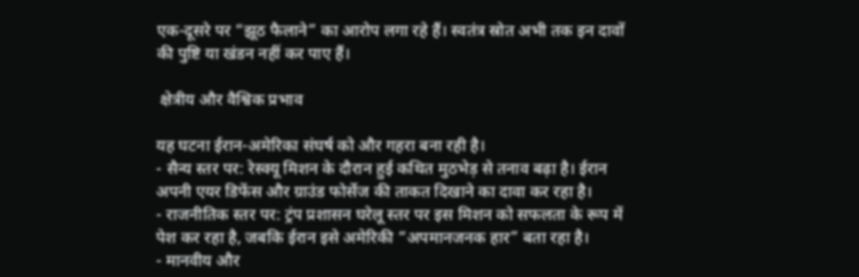एक-दूसरे पर “झूठ फैलाने” का आरोप लगा रहे हैं। स्वतंत्र स्रोत अभी तक इन दावों की पुष्टि या खंडन नहीं कर पाए हैं।

 क्षेत्रीय और वैश्विक प्रभाव

यह घटना ईरान-अमेरिका संघर्ष को और गहरा बना रही है।
- सैन्य स्तर पर: रेस्क्यू मिशन के दौरान हुई कथित मुठभेड़ से तनाव बढ़ा है। ईरान अपनी एयर डिफेंस और ग्राउंड फोर्सेज की ताकत दिखाने का दावा कर रहा है।
- राजनीतिक स्तर पर: ट्रंप प्रशासन घरेलू स्तर पर इस मिशन को सफलता के रूप में पेश कर रहा है, जबकि ईरान इसे अमेरिकी “अपमानजनक हार” बता रहा है।
- मानवीय और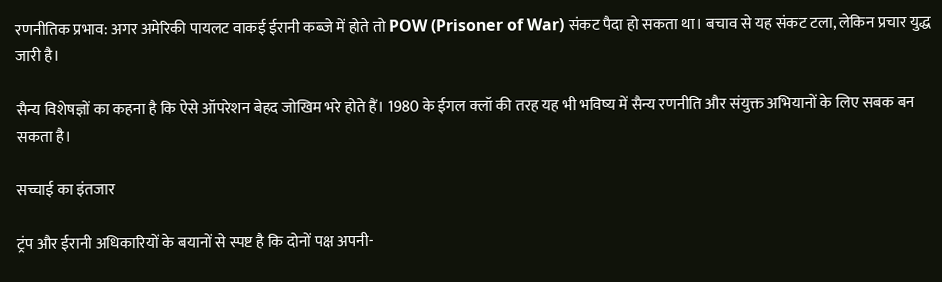रणनीतिक प्रभाव: अगर अमेरिकी पायलट वाकई ईरानी कब्जे में होते तो POW (Prisoner of War) संकट पैदा हो सकता था। बचाव से यह संकट टला, लेकिन प्रचार युद्ध जारी है।

सैन्य विशेषज्ञों का कहना है कि ऐसे ऑपरेशन बेहद जोखिम भरे होते हैं। 1980 के ईगल क्लॉ की तरह यह भी भविष्य में सैन्य रणनीति और संयुक्त अभियानों के लिए सबक बन सकता है।

सच्चाई का इंतजार

ट्रंप और ईरानी अधिकारियों के बयानों से स्पष्ट है कि दोनों पक्ष अपनी-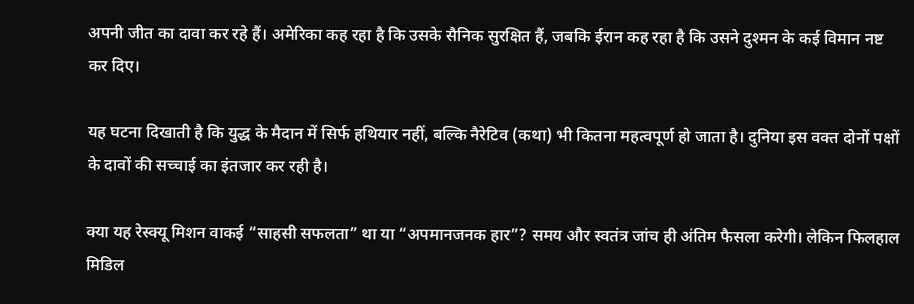अपनी जीत का दावा कर रहे हैं। अमेरिका कह रहा है कि उसके सैनिक सुरक्षित हैं, जबकि ईरान कह रहा है कि उसने दुश्मन के कई विमान नष्ट कर दिए।

यह घटना दिखाती है कि युद्ध के मैदान में सिर्फ हथियार नहीं, बल्कि नैरेटिव (कथा) भी कितना महत्वपूर्ण हो जाता है। दुनिया इस वक्त दोनों पक्षों के दावों की सच्चाई का इंतजार कर रही है।

क्या यह रेस्क्यू मिशन वाकई “साहसी सफलता” था या “अपमानजनक हार”? समय और स्वतंत्र जांच ही अंतिम फैसला करेगी। लेकिन फिलहाल मिडिल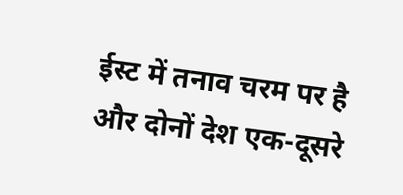ईस्ट में तनाव चरम पर है और दोनों देश एक-दूसरे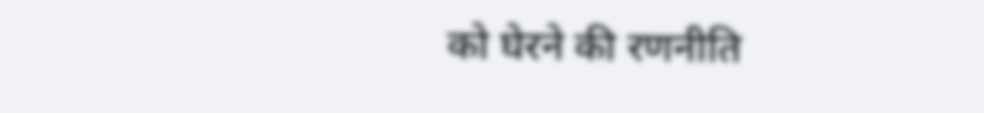को घेरने की रणनीति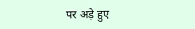पर अड़े हुए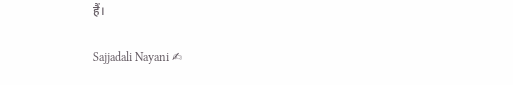हैं।

Sajjadali Nayani ✍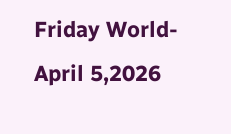Friday World-April 5,2026